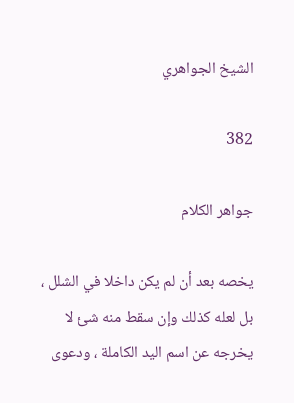الشيخ الجواهري

382

جواهر الكلام

يخصه بعد أن لم يكن داخلا في الشلل ، بل لعله كذلك وإن سقط منه شئ لا يخرجه عن اسم اليد الكاملة ، ودعوى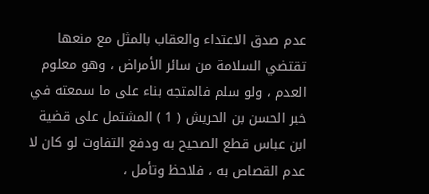عدم صدق الاعتداء والعقاب بالمثل مع منعها تقتضي السلامة من سائر الأمراض ، وهو معلوم العدم ، ولو سلم فالمتجه بناء على ما سمعته في خبر الحسن بن الحريش ( 1 ) المشتمل على قضية ابن عباس قطع الصحيح به ودفع التفاوت لو كان لا عدم القصاص به ، فلاحظ وتأمل ،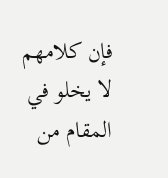فإن كلامهم لا يخلو في المقام من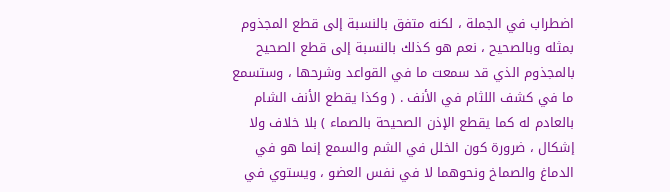اضطراب في الجملة ، لكنه متفق بالنسبة إلى قطع المجذوم بمثله وبالصحيح ، نعم هو كذلك بالنسبة إلى قطع الصحيح بالمجذوم الذي قد سمعت ما في القواعد وشرحها ، وستسمع ما في كشف اللثام في الأنف . ( وكذا يقطع الأنف الشام بالعادم له كما يقطع الإذن الصحيحة بالصماء ) بلا خلاف ولا إشكال ، ضرورة كون الخلل في الشم والسمع إنما هو في الدماغ والصماخ ونحوهما لا في نفس العضو ، ويستوي في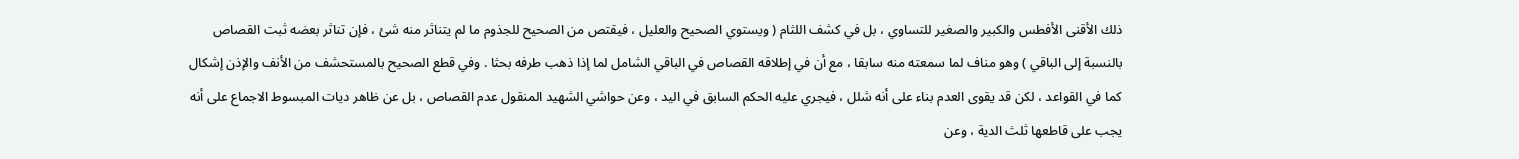ذلك الأقنى الأفطس والكبير والصغير للتساوي ، بل في كشف اللثام ( ويستوي الصحيح والعليل ، فيقتص من الصحيح للجذوم ما لم يتناثر منه شئ ، فإن تناثر بعضه ثبت القصاص بالنسبة إلى الباقي ) وهو مناف لما سمعته منه سابقا ، مع أن في إطلاقه القصاص في الباقي الشامل لما إذا ذهب طرفه بحثا . وفي قطع الصحيح بالمستحشف من الأنف والإذن إشكال كما في القواعد ، لكن قد يقوى العدم بناء على أنه شلل ، فيجري عليه الحكم السابق في اليد ، وعن حواشي الشهيد المنقول عدم القصاص ، بل عن ظاهر ديات المبسوط الاجماع على أنه يجب على قاطعها ثلث الدية ، وعن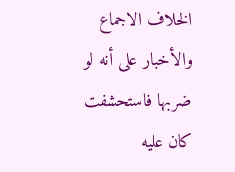الخلاف الاجماع والأخبار على أنه لو ضربها فاستحشفت كان عليه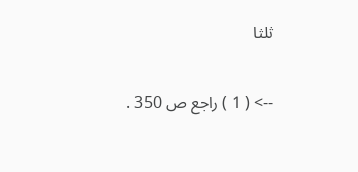ثلثا

--> ( 1 ) راجع ص 350 .